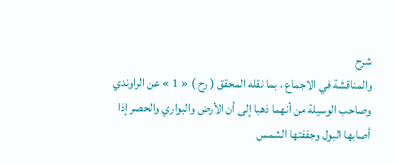شرح
والمناقشة في الاجماع ، بما نقله المحقق ( رح ) « 1 » عن الراوندي وصاحب الوسيلة من أنهما ذهبا إلى أن الأرض والبواري والحصر إذا أصابها البول وجففتها الشمس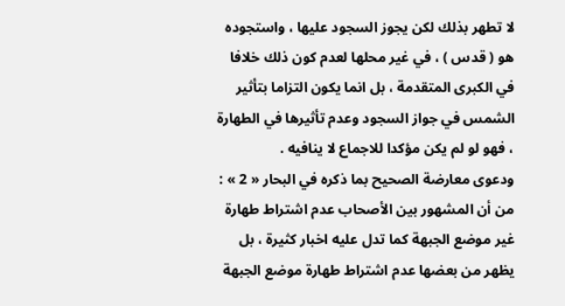لا تطهر بذلك لكن يجوز السجود عليها ، واستجوده هو ( قدس ) ، في غير محلها لعدم كون ذلك خلافا في الكبرى المتقدمة ، بل انما يكون التزاما بتأثير الشمس في جواز السجود وعدم تأثيرها في الطهارة ، فهو لو لم يكن مؤكدا للاجماع لا ينافيه .
ودعوى معارضة الصحيح بما ذكره في البحار « 2 » : من أن المشهور بين الأصحاب عدم اشتراط طهارة غير موضع الجبهة كما تدل عليه اخبار كثيرة ، بل يظهر من بعضها عدم اشتراط طهارة موضع الجبهة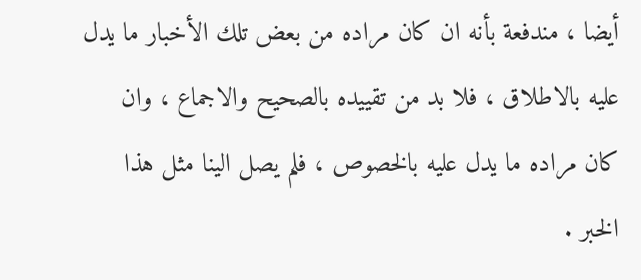أيضا ، مندفعة بأنه ان كان مراده من بعض تلك الأخبار ما يدل عليه بالاطلاق ، فلا بد من تقييده بالصحيح والاجماع ، وان كان مراده ما يدل عليه بالخصوص ، فلم يصل الينا مثل هذا الخبر .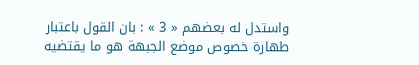واستدل له بعضهم « 3 » : بان القول باعتبار طهارة خصوص موضع الجبهة هو ما يقتضيه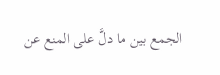الجمع بين ما دلَّ على المنع عن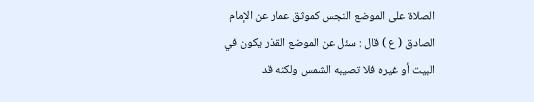الصلاة على الموضع النجس كموثق عمار عن الإمام الصادق ( ع ) قال : سئل عن الموضع القذر يكون في البيت أو غيره فلا تصيبه الشمس ولكنه قد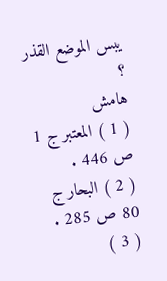يبس الموضع القذر ؟
هامش
( 1 ) المعتبر ج 1 ص 446 .
( 2 ) البحار ج 80 ص 285 .
( 3 )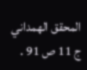المحقق الهمداني ج 11 ص 91 .